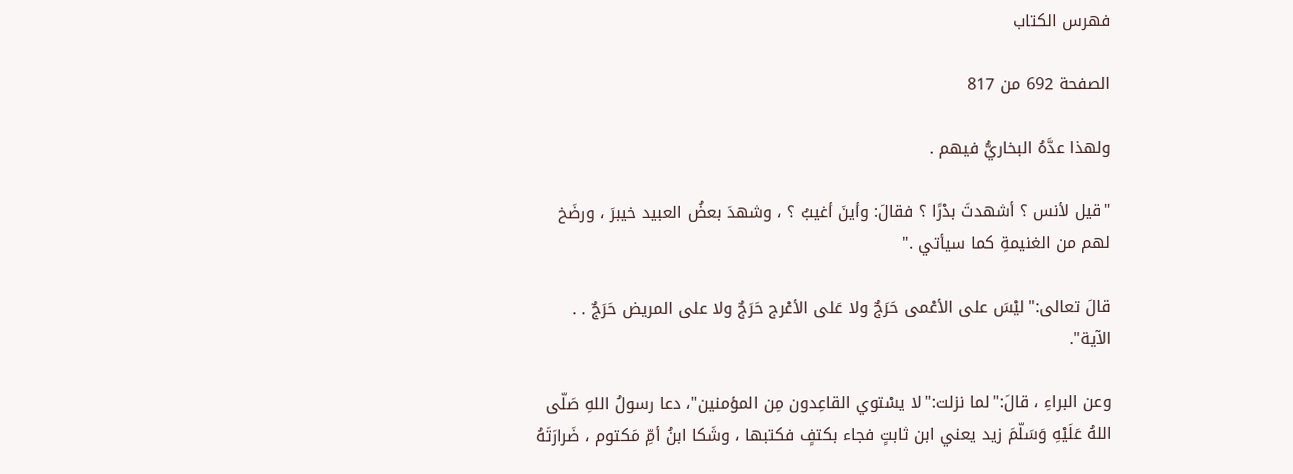فهرس الكتاب

الصفحة 692 من 817

ولهذا عدَّهُ البخاريُّ فيهم .

"قيل لأنس ؟ أشهدتَ بدْرًا ؟ فقالَ: وأينَ أغيبُ ؟ ، وشهدَ بعضُ العبيد خيبرَ ، ورضَخ لهم من الغنيمةِ كما سيأتي ."

قالَ تعالى:"ليْسَ على الأعْمى حَرَجٌ ولا عَلى الأعْرج حَرَجٌ ولا على المريض حَرَجٌ . . الآية".

وعن البراءِ ، قالَ:"لما نزلت:"لا يسْتوي القاعِدون مِن المؤمنين"، دعا رسولُ اللهِ صَلّى اللهُ عَلَيْهِ وَسَلّمَ زيد يعني ابن ثابتٍ فجاء بكتفٍ فكتبها ، وشَكا ابنُ أمِّ مَكتوم ، ضَرارَتَهُ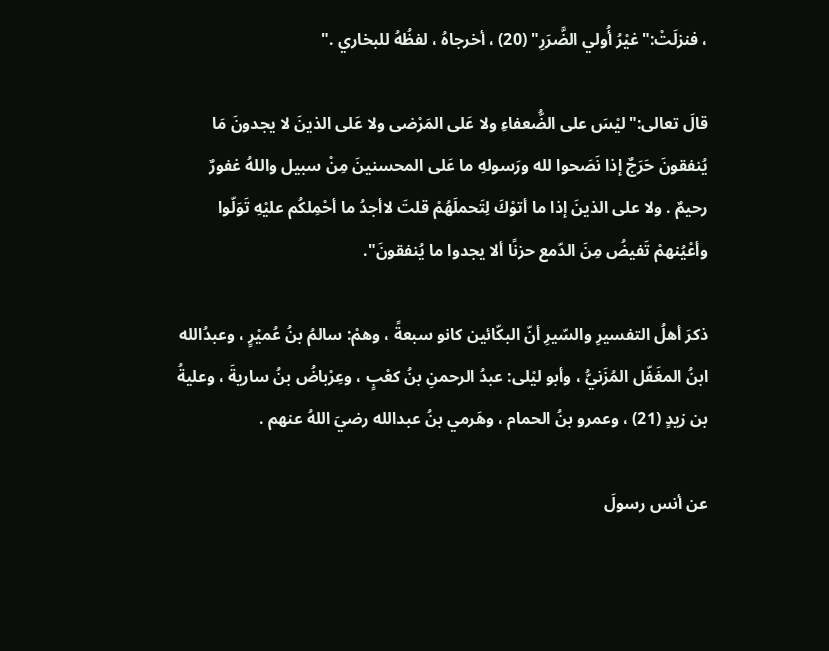، فنزلَتْ:"غيْرُ أُولي الضَّرَرِ" (20) ، أخرجاهُ ، لفظُهُ للبخاري ."

قالَ تعالى:"ليْسَ على الضُّعفاءِ ولا عَلى المَرْضى ولا عَلى الذينَ لا يجدونَ مَا يُنفقونَ حَرَجٌ إذا نَصَحوا لله ورَسولهِ ما عَلى المحسنينَ مِنْ سبيل واللهُ غفورٌ رحيمٌ . ولا على الذينَ إذا ما أتوْكَ لِتَحملَهُمْ قلتَ لاأجدُ ما أحْمِلكُم عليْهِ تَوَلّوا وأعْيُنهمْ تَفيضُ مِنَ الدّمع حزنًا ألا يجدوا ما يُنفقونَ".

ذكرَ أهلُ التفسيرِ والسّيرِ أنّ البكّائين كانو سبعةً ، وهمْ: سالمُ بنُ عُميْرٍ ، وعبدُالله ابنُ المغَفّل المُزَنيُّ ، وأبو ليْلى: عبدُ الرحمنِ بنُ كعْبٍ ، وعِرْباضُ بنُ ساريةَ ، وعليةُ بن زيدٍ (21) ، وعمرو بنُ الحمام ، وهَرمي بنُ عبدالله رضيَ اللهُ عنهم .

عن أنس رسولَ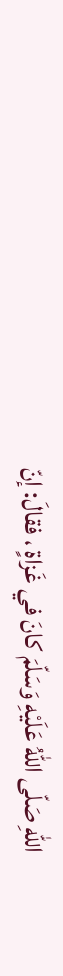اللهِ صَلّى اللهُ عَلَيْهِ وَسَلّمَ كانَ في غَزاةٍ ، فقالَ: إنّ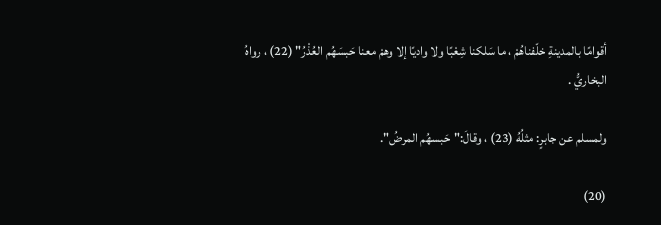أقوامًا بالمدينةِ خلّفناهُمْ ، ما سَلكنا شِعْبًا ولا واديًا إلا وهمْ معنا حَبسَهُم العُذْرُ" (22) ، رواهُ البخاريُّ .

ولمسلم عن جابرٍ: مثلُهُ (23) ، وقالَ:"حَبسهُم المرضُ".

(20)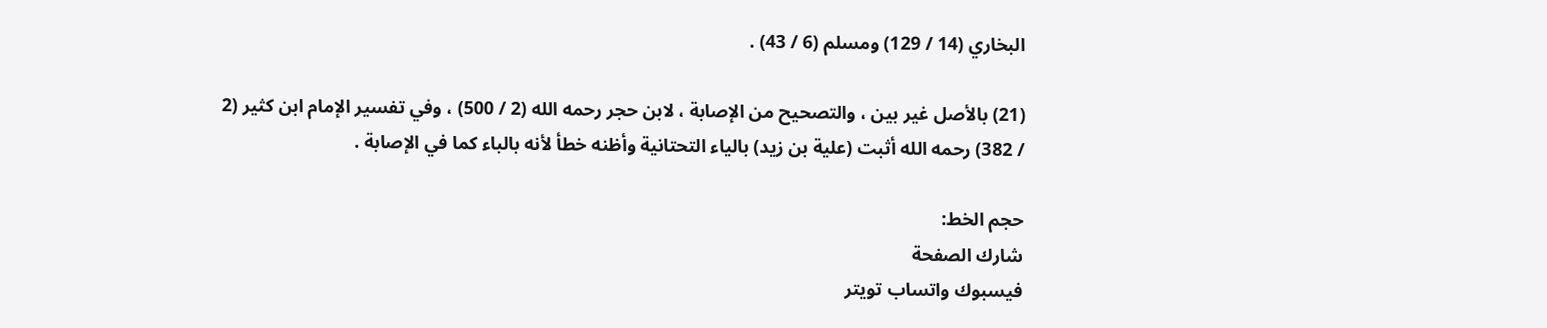البخاري (14 / 129) ومسلم (6 / 43) .

(21) بالأصل غير بين ، والتصحيح من الإصابة ، لابن حجر رحمه الله (2 / 500) ، وفي تفسير الإمام ابن كثير (2 / 382) رحمه الله أثبت (علية بن زيد) بالياء التحتانية وأظنه خطأ لأنه بالباء كما في الإصابة .

حجم الخط:
شارك الصفحة
فيسبوك واتساب تويتر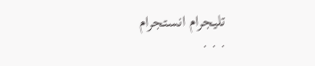تليجرام انستجرام
. . .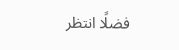فضلًا انتظر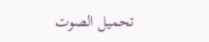تحميل الصوت